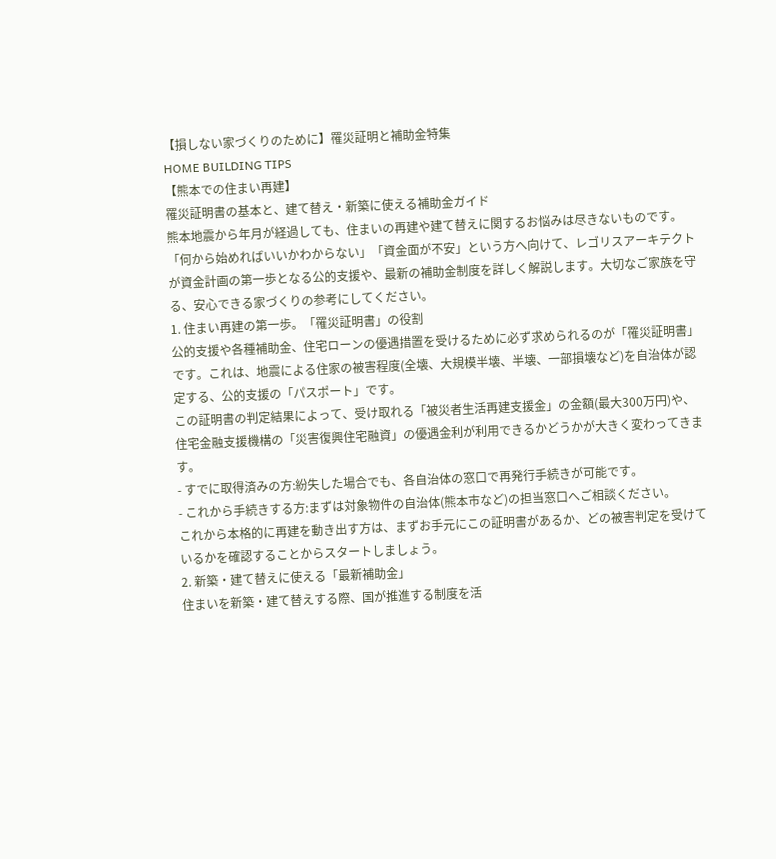【損しない家づくりのために】罹災証明と補助金特集
HOME BUILDING TIPS
【熊本での住まい再建】
罹災証明書の基本と、建て替え・新築に使える補助金ガイド
熊本地震から年月が経過しても、住まいの再建や建て替えに関するお悩みは尽きないものです。「何から始めればいいかわからない」「資金面が不安」という方へ向けて、レゴリスアーキテクトが資金計画の第一歩となる公的支援や、最新の補助金制度を詳しく解説します。大切なご家族を守る、安心できる家づくりの参考にしてください。
1. 住まい再建の第一歩。「罹災証明書」の役割
公的支援や各種補助金、住宅ローンの優遇措置を受けるために必ず求められるのが「罹災証明書」です。これは、地震による住家の被害程度(全壊、大規模半壊、半壊、一部損壊など)を自治体が認定する、公的支援の「パスポート」です。
この証明書の判定結果によって、受け取れる「被災者生活再建支援金」の金額(最大300万円)や、住宅金融支援機構の「災害復興住宅融資」の優遇金利が利用できるかどうかが大きく変わってきます。
- すでに取得済みの方:紛失した場合でも、各自治体の窓口で再発行手続きが可能です。
- これから手続きする方:まずは対象物件の自治体(熊本市など)の担当窓口へご相談ください。
これから本格的に再建を動き出す方は、まずお手元にこの証明書があるか、どの被害判定を受けているかを確認することからスタートしましょう。
2. 新築・建て替えに使える「最新補助金」
住まいを新築・建て替えする際、国が推進する制度を活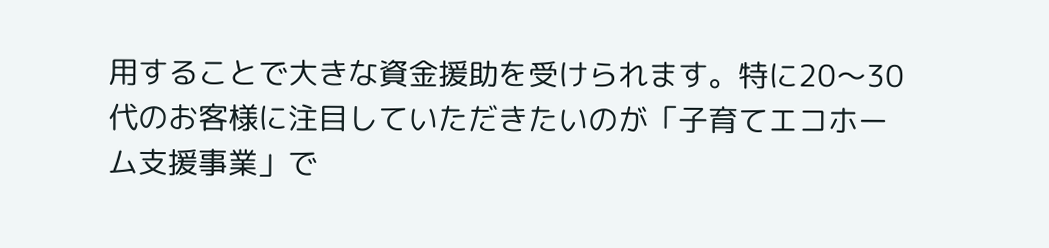用することで大きな資金援助を受けられます。特に20〜30代のお客様に注目していただきたいのが「子育てエコホーム支援事業」で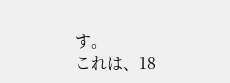す。
これは、18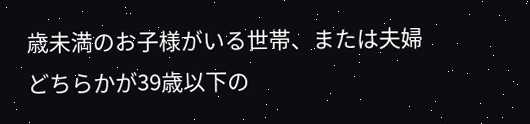歳未満のお子様がいる世帯、または夫婦どちらかが39歳以下の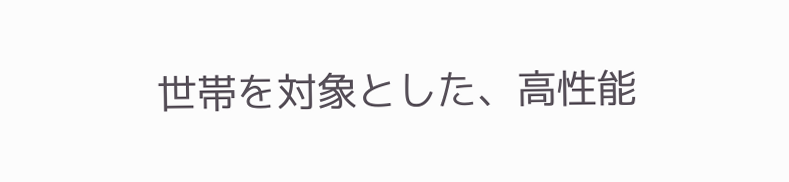世帯を対象とした、高性能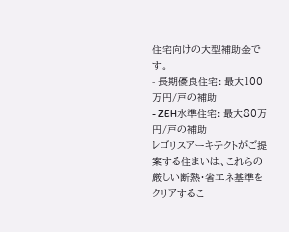住宅向けの大型補助金です。
- 長期優良住宅: 最大100万円/戸の補助
- ZEH水準住宅: 最大80万円/戸の補助
レゴリスアーキテクトがご提案する住まいは、これらの厳しい断熱・省エネ基準をクリアするこ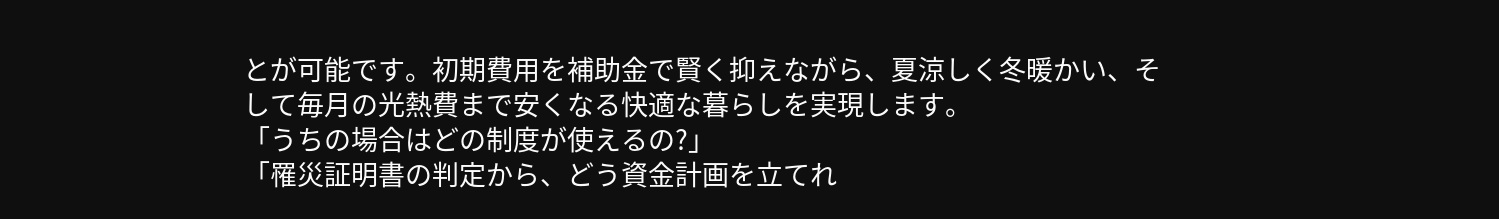とが可能です。初期費用を補助金で賢く抑えながら、夏涼しく冬暖かい、そして毎月の光熱費まで安くなる快適な暮らしを実現します。
「うちの場合はどの制度が使えるの?」
「罹災証明書の判定から、どう資金計画を立てれ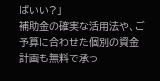ばいい?」
補助金の確実な活用法や、ご予算に合わせた個別の資金計画も無料で承っ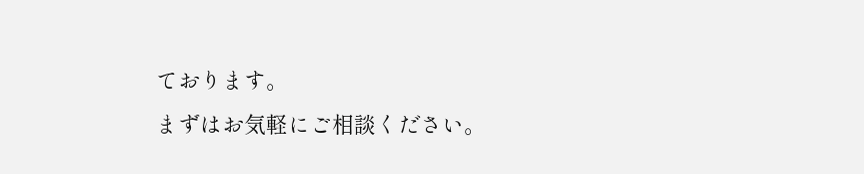ております。
まずはお気軽にご相談ください。